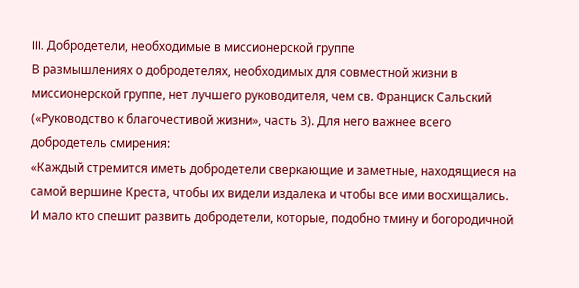III. Добродетели, необходимые в миссионерской группе
В размышлениях о добродетелях, необходимых для совместной жизни в миссионерской группе, нет лучшего руководителя, чем св. Франциск Сальский («Руководство к благочестивой жизни», часть 3). Для него важнее всего добродетель смирения:
«Каждый стремится иметь добродетели сверкающие и заметные, находящиеся на самой вершине Креста, чтобы их видели издалека и чтобы все ими восхищались. И мало кто спешит развить добродетели, которые, подобно тмину и богородичной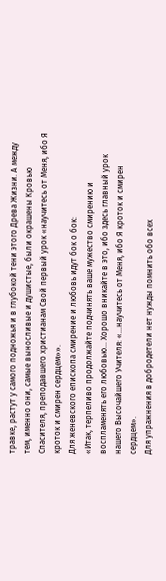травке, растут у самого подножья и в глубокой тени этого Древа Жизни. А между тем, именно они, самые выносливые и душистые, были окрашены Кровью Спасителя, преподавшего христианам Свой первый урок «научитесь от Меня, ибо Я кроток и смирен сердцем»».
Для женевского епископа смирение и любовь идут бок о бок:
«Итак, терпеливо продолжайте подчинять ваше мужество смирению и воспламенять его любовью... Хорошо вникайте в это, ибо здесь главный урок нашего Высочайшего Учителя: «...научитесь от Меня, ибо Я кроток и смирен сердцем».
Для упражнения в добродетели нет нужды помнить обо всех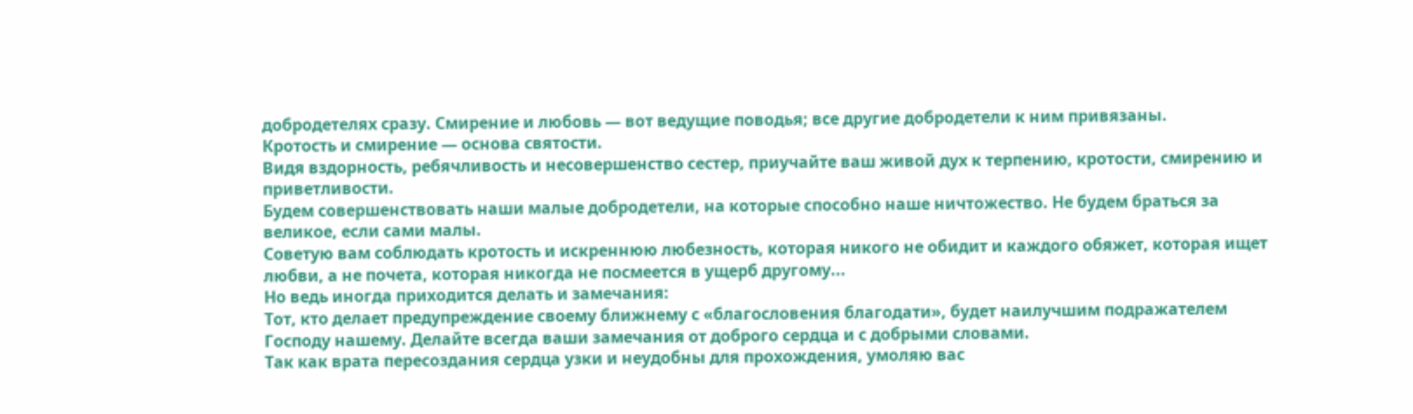добродетелях сразу. Смирение и любовь — вот ведущие поводья; все другие добродетели к ним привязаны.
Кротость и смирение — основа святости.
Видя вздорность, ребячливость и несовершенство сестер, приучайте ваш живой дух к терпению, кротости, смирению и приветливости.
Будем совершенствовать наши малые добродетели, на которые способно наше ничтожество. Не будем браться за великое, если сами малы.
Советую вам соблюдать кротость и искреннюю любезность, которая никого не обидит и каждого обяжет, которая ищет любви, а не почета, которая никогда не посмеется в ущерб другому...
Но ведь иногда приходится делать и замечания:
Тот, кто делает предупреждение своему ближнему с «благословения благодати», будет наилучшим подражателем Господу нашему. Делайте всегда ваши замечания от доброго сердца и с добрыми словами.
Так как врата пересоздания сердца узки и неудобны для прохождения, умоляю вас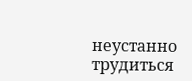неустанно трудиться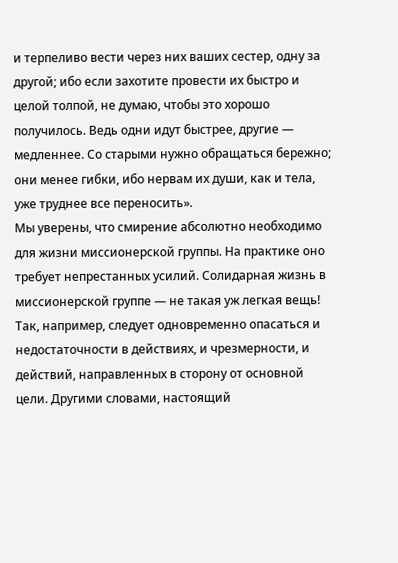и терпеливо вести через них ваших сестер, одну за другой; ибо если захотите провести их быстро и целой толпой, не думаю, чтобы это хорошо получилось. Ведь одни идут быстрее, другие — медленнее. Со старыми нужно обращаться бережно; они менее гибки, ибо нервам их души, как и тела, уже труднее все переносить».
Мы уверены, что смирение абсолютно необходимо для жизни миссионерской группы. На практике оно требует непрестанных усилий. Солидарная жизнь в миссионерской группе — не такая уж легкая вещь! Так, например, следует одновременно опасаться и недостаточности в действиях, и чрезмерности, и действий, направленных в сторону от основной цели. Другими словами, настоящий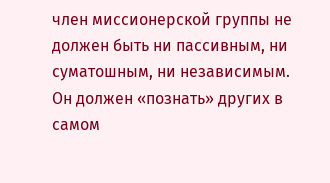член миссионерской группы не должен быть ни пассивным, ни суматошным, ни независимым. Он должен «познать» других в самом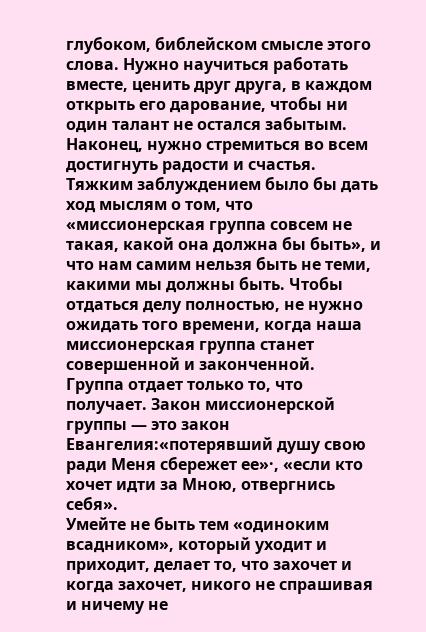глубоком, библейском смысле этого слова. Нужно научиться работать вместе, ценить друг друга, в каждом открыть его дарование, чтобы ни один талант не остался забытым. Наконец, нужно стремиться во всем достигнуть радости и счастья.
Тяжким заблуждением было бы дать ход мыслям о том, что «миссионерская группа совсем не такая, какой она должна бы быть», и что нам самим нельзя быть не теми, какими мы должны быть. Чтобы отдаться делу полностью, не нужно ожидать того времени, когда наша миссионерская группа станет совершенной и законченной.
Группа отдает только то, что получает. Закон миссионерской группы — это закон Евангелия:«потерявший душу свою ради Меня сбережет ее»·, «если кто хочет идти за Мною, отвергнись себя».
Умейте не быть тем «одиноким всадником», который уходит и приходит, делает то, что захочет и когда захочет, никого не спрашивая и ничему не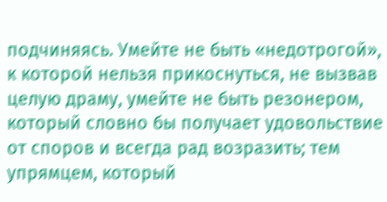подчиняясь. Умейте не быть «недотрогой», к которой нельзя прикоснуться, не вызвав целую драму, умейте не быть резонером, который словно бы получает удовольствие от споров и всегда рад возразить; тем упрямцем, который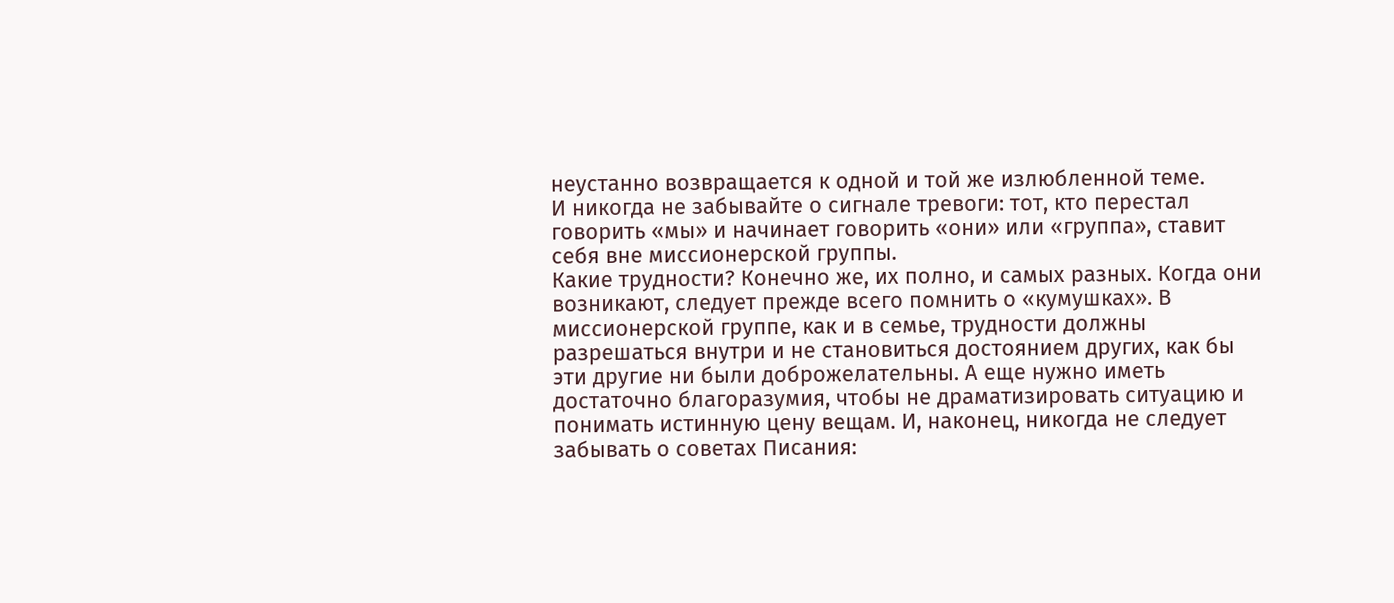неустанно возвращается к одной и той же излюбленной теме.
И никогда не забывайте о сигнале тревоги: тот, кто перестал говорить «мы» и начинает говорить «они» или «группа», ставит себя вне миссионерской группы.
Какие трудности? Конечно же, их полно, и самых разных. Когда они возникают, следует прежде всего помнить о «кумушках». В миссионерской группе, как и в семье, трудности должны разрешаться внутри и не становиться достоянием других, как бы эти другие ни были доброжелательны. А еще нужно иметь достаточно благоразумия, чтобы не драматизировать ситуацию и понимать истинную цену вещам. И, наконец, никогда не следует забывать о советах Писания: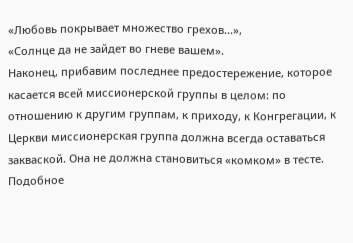«Любовь покрывает множество грехов...»,
«Солнце да не зайдет во гневе вашем».
Наконец, прибавим последнее предостережение, которое касается всей миссионерской группы в целом: по отношению к другим группам, к приходу, к Конгрегации, к Церкви миссионерская группа должна всегда оставаться закваской. Она не должна становиться «комком» в тесте. Подобное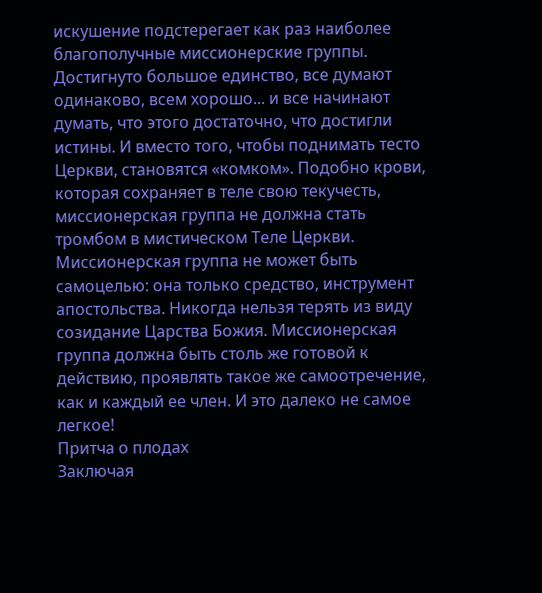искушение подстерегает как раз наиболее благополучные миссионерские группы. Достигнуто большое единство, все думают одинаково, всем хорошо... и все начинают думать, что этого достаточно, что достигли истины. И вместо того, чтобы поднимать тесто Церкви, становятся «комком». Подобно крови, которая сохраняет в теле свою текучесть, миссионерская группа не должна стать тромбом в мистическом Теле Церкви.
Миссионерская группа не может быть самоцелью: она только средство, инструмент апостольства. Никогда нельзя терять из виду созидание Царства Божия. Миссионерская группа должна быть столь же готовой к действию, проявлять такое же самоотречение, как и каждый ее член. И это далеко не самое легкое!
Притча о плодах
Заключая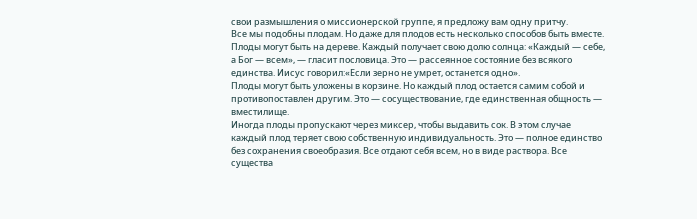свои размышления о миссионерской группе, я предложу вам одну притчу.
Все мы подобны плодам. Но даже для плодов есть несколько способов быть вместе.
Плоды могут быть на дереве. Каждый получает свою долю солнца: «Каждый — себе, а Бог — всем», — гласит пословица. Это — рассеянное состояние без всякого единства. Иисус говорил:«Если зерно не умрет, останется одно».
Плоды могут быть уложены в корзине. Но каждый плод остается самим собой и противопоставлен другим. Это — сосуществование, где единственная общность — вместилище.
Иногда плоды пропускают через миксер, чтобы выдавить сок. В этом случае каждый плод теряет свою собственную индивидуальность. Это — полное единство без сохранения своеобразия. Все отдают себя всем, но в виде раствора. Все существа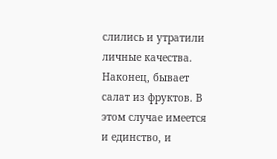слились и утратили личные качества.
Наконец, бывает салат из фруктов. В этом случае имеется и единство, и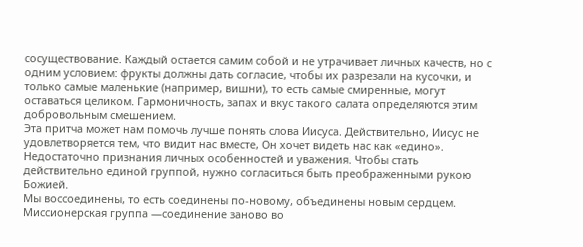сосуществование. Каждый остается самим собой и не утрачивает личных качеств, но с одним условием: фрукты должны дать согласие, чтобы их разрезали на кусочки, и только самые маленькие (например, вишни), то есть самые смиренные, могут оставаться целиком. Гармоничность, запах и вкус такого салата определяются этим добровольным смешением.
Эта притча может нам помочь лучше понять слова Иисуса. Действительно, Иисус не удовлетворяется тем, что видит нас вместе, Он хочет видеть нас как «едино». Недостаточно признания личных особенностей и уважения. Чтобы стать действительно единой группой, нужно согласиться быть преображенными рукою Божией.
Мы воссоединены, то есть соединены по-новому, объединены новым сердцем. Миссионерская группа —соединение заново во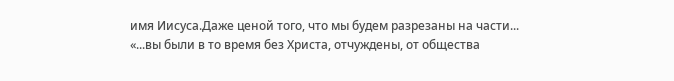имя Иисуса.Даже ценой того, что мы будем разрезаны на части...
«...вы были в то время без Христа, отчуждены, от общества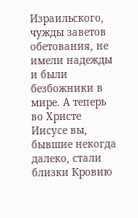Израильского, чужды заветов обетования, не имели надежды и были безбожники в мире. А теперь во Христе Иисусе вы, бывшие некогда далеко, стали близки Кровию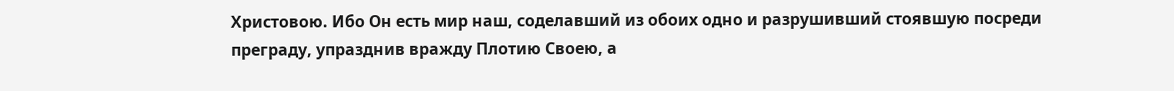Христовою. Ибо Он есть мир наш, соделавший из обоих одно и разрушивший стоявшую посреди преграду, упразднив вражду Плотию Своею, а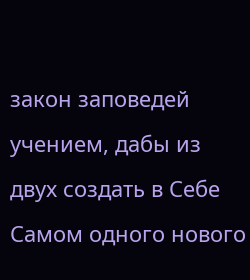закон заповедей учением, дабы из двух создать в Себе Самом одного нового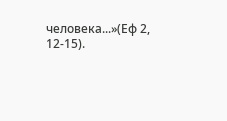человека...»(Еф 2, 12-15).